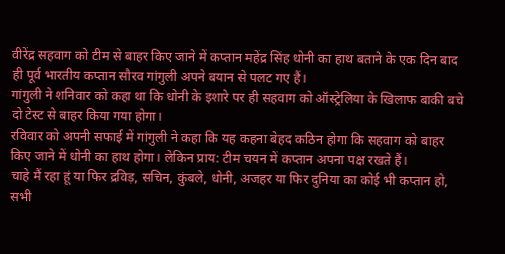वीरेंद्र सहवाग को टीम से बाहर किए जाने में कप्तान महेंद्र सिंह धोनी का हाथ बताने के एक दिन बाद ही पूर्व भारतीय कप्तान सौरव गांगुली अपने बयान से पलट गए हैं।
गांगुली ने शनिवार को कहा था कि धोनी के इशारे पर ही सहवाग को ऑस्ट्रेलिया के खिलाफ बाकी बचे दो टेस्ट से बाहर किया गया होगा।
रविवार को अपनी सफाई में गांगुली ने कहा कि यह कहना बेहद कठिन होगा कि सहवाग को बाहर किए जाने में धोनी का हाथ होगा। लेकिन प्राय: टीम चयन में कप्तान अपना पक्ष रखते हैं।
चाहे मैं रहा हूं या फिर द्रविड़, सचिन, कुंबले, धोनी, अजहर या फिर दुनिया का कोई भी कप्तान हो, सभी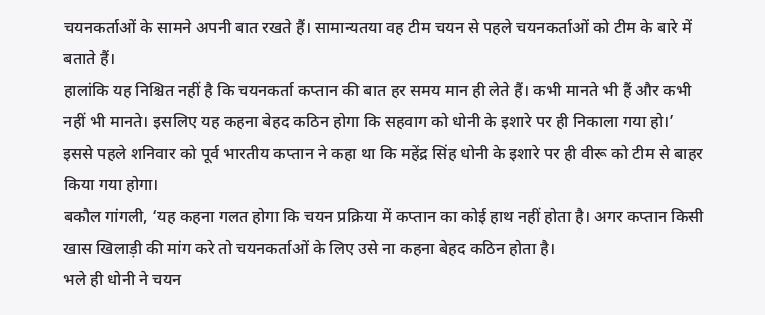चयनकर्ताओं के सामने अपनी बात रखते हैं। सामान्यतया वह टीम चयन से पहले चयनकर्ताओं को टीम के बारे में बताते हैं।
हालांकि यह निश्चित नहीं है कि चयनकर्ता कप्तान की बात हर समय मान ही लेते हैं। कभी मानते भी हैं और कभी नहीं भी मानते। इसलिए यह कहना बेहद कठिन होगा कि सहवाग को धोनी के इशारे पर ही निकाला गया हो।’
इससे पहले शनिवार को पूर्व भारतीय कप्तान ने कहा था कि महेंद्र सिंह धोनी के इशारे पर ही वीरू को टीम से बाहर किया गया होगा।
बकौल गांगली, ‘यह कहना गलत होगा कि चयन प्रक्रिया में कप्तान का कोई हाथ नहीं होता है। अगर कप्तान किसी खास खिलाड़ी की मांग करे तो चयनकर्ताओं के लिए उसे ना कहना बेहद कठिन होता है।
भले ही धोनी ने चयन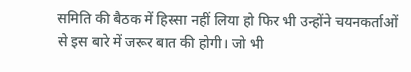समिति की बैठक में हिस्सा नहीं लिया हो फिर भी उन्होंने चयनकर्ताओं से इस बारे में जरूर बात की होगी। जो भी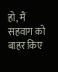हो, मैं सहवाग को बाहर किए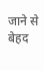जाने से बेहद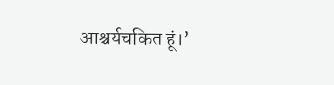आश्चर्यचकित हूं।’